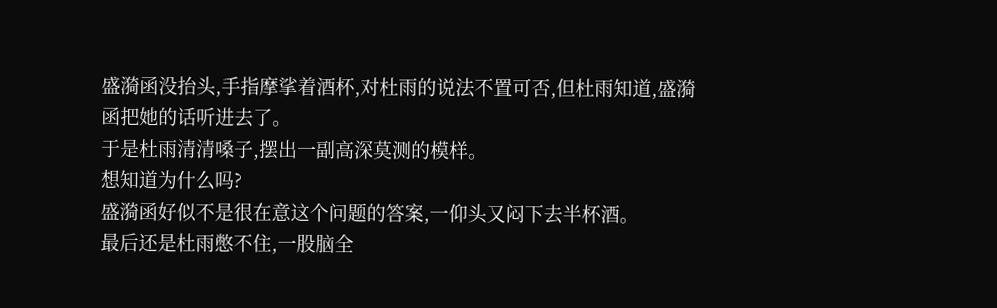盛漪函没抬头,手指摩挲着酒杯,对杜雨的说法不置可否,但杜雨知道,盛漪函把她的话听进去了。
于是杜雨清清嗓子,摆出一副高深莫测的模样。
想知道为什么吗?
盛漪函好似不是很在意这个问题的答案,一仰头又闷下去半杯酒。
最后还是杜雨憋不住,一股脑全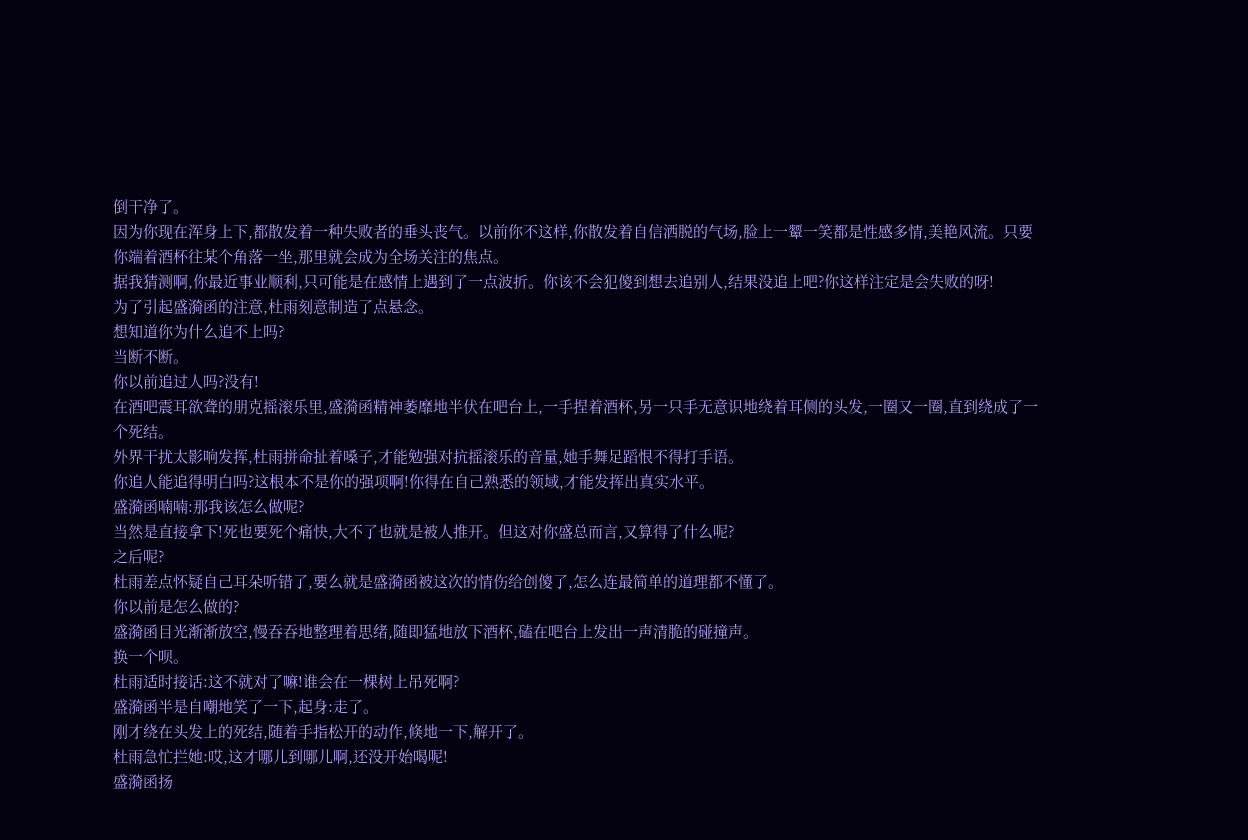倒干净了。
因为你现在浑身上下,都散发着一种失败者的垂头丧气。以前你不这样,你散发着自信洒脱的气场,脸上一颦一笑都是性感多情,美艳风流。只要你端着酒杯往某个角落一坐,那里就会成为全场关注的焦点。
据我猜测啊,你最近事业顺利,只可能是在感情上遇到了一点波折。你该不会犯傻到想去追别人,结果没追上吧?你这样注定是会失败的呀!
为了引起盛漪函的注意,杜雨刻意制造了点悬念。
想知道你为什么追不上吗?
当断不断。
你以前追过人吗?没有!
在酒吧震耳欲聋的朋克摇滚乐里,盛漪函精神萎靡地半伏在吧台上,一手捏着酒杯,另一只手无意识地绕着耳侧的头发,一圈又一圈,直到绕成了一个死结。
外界干扰太影响发挥,杜雨拼命扯着嗓子,才能勉强对抗摇滚乐的音量,她手舞足蹈恨不得打手语。
你追人能追得明白吗?这根本不是你的强项啊!你得在自己熟悉的领域,才能发挥出真实水平。
盛漪函喃喃:那我该怎么做呢?
当然是直接拿下!死也要死个痛快,大不了也就是被人推开。但这对你盛总而言,又算得了什么呢?
之后呢?
杜雨差点怀疑自己耳朵听错了,要么就是盛漪函被这次的情伤给创傻了,怎么连最简单的道理都不懂了。
你以前是怎么做的?
盛漪函目光渐渐放空,慢吞吞地整理着思绪,随即猛地放下酒杯,磕在吧台上发出一声清脆的碰撞声。
换一个呗。
杜雨适时接话:这不就对了嘛!谁会在一棵树上吊死啊?
盛漪函半是自嘲地笑了一下,起身:走了。
刚才绕在头发上的死结,随着手指松开的动作,倏地一下,解开了。
杜雨急忙拦她:哎,这才哪儿到哪儿啊,还没开始喝呢!
盛漪函扬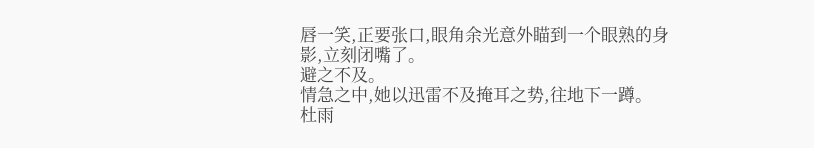唇一笑,正要张口,眼角余光意外瞄到一个眼熟的身影,立刻闭嘴了。
避之不及。
情急之中,她以迅雷不及掩耳之势,往地下一蹲。
杜雨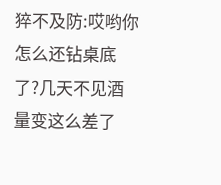猝不及防:哎哟你怎么还钻桌底了?几天不见酒量变这么差了